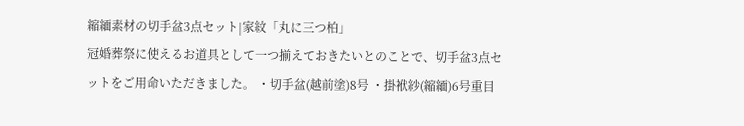縮緬素材の切手盆3点セット|家紋「丸に三つ柏」
冠婚葬祭に使えるお道具として一つ揃えておきたいとのことで、切手盆3点セットをご用命いただきました。 ・切手盆(越前塗)8号 ・掛袱紗(縮緬)6号重目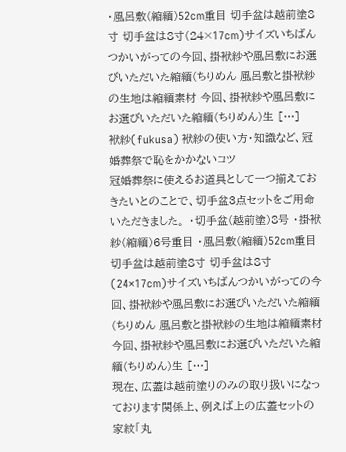・風呂敷(縮緬)52cm重目 切手盆は越前塗8寸 切手盆は8寸(24×17cm)サイズいちばんつかいがっての今回、掛袱紗や風呂敷にお選びいただいた縮緬(ちりめん 風呂敷と掛袱紗の生地は縮緬素材 今回、掛袱紗や風呂敷にお選びいただいた縮緬(ちりめん)生 […]
袱紗(fukusa) 袱紗の使い方・知識など、冠婚葬祭で恥をかかないコツ
冠婚葬祭に使えるお道具として一つ揃えておきたいとのことで、切手盆3点セットをご用命いただきました。 ・切手盆(越前塗)8号 ・掛袱紗(縮緬)6号重目 ・風呂敷(縮緬)52cm重目 切手盆は越前塗8寸 切手盆は8寸(24×17cm)サイズいちばんつかいがっての今回、掛袱紗や風呂敷にお選びいただいた縮緬(ちりめん 風呂敷と掛袱紗の生地は縮緬素材 今回、掛袱紗や風呂敷にお選びいただいた縮緬(ちりめん)生 […]
現在、広蓋は越前塗りのみの取り扱いになっております関係上、例えば上の広蓋セットの家紋「丸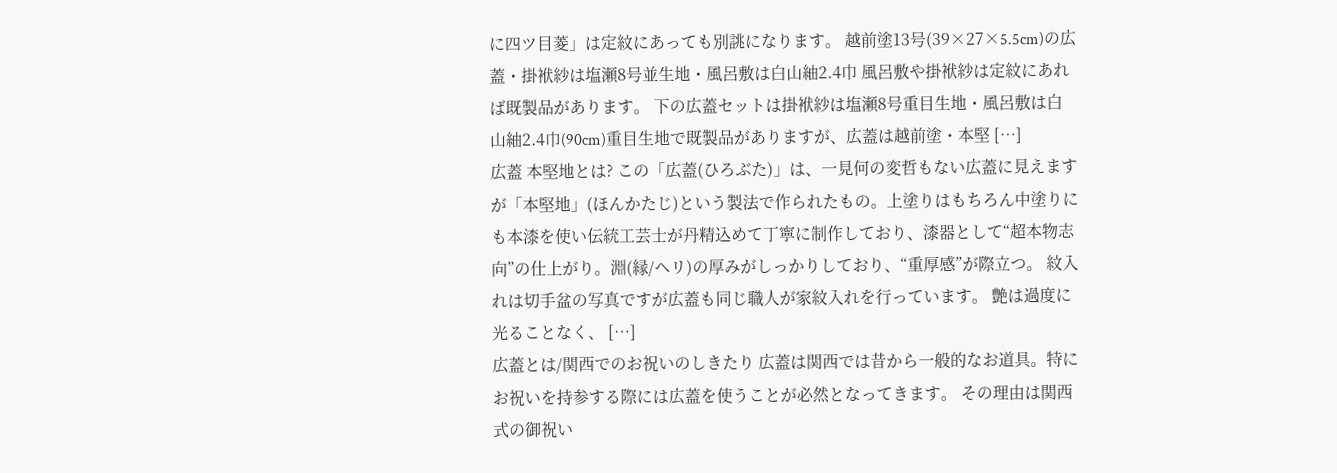に四ツ目菱」は定紋にあっても別誂になります。 越前塗13号(39×27×5.5cm)の広蓋・掛袱紗は塩瀬8号並生地・風呂敷は白山紬2.4巾 風呂敷や掛袱紗は定紋にあれば既製品があります。 下の広蓋セットは掛袱紗は塩瀬8号重目生地・風呂敷は白山紬2.4巾(90cm)重目生地で既製品がありますが、広蓋は越前塗・本堅 […]
広蓋 本堅地とは? この「広蓋(ひろぶた)」は、一見何の変哲もない広蓋に見えますが「本堅地」(ほんかたじ)という製法で作られたもの。上塗りはもちろん中塗りにも本漆を使い伝統工芸士が丹精込めて丁寧に制作しており、漆器として“超本物志向”の仕上がり。淵(縁/ヘリ)の厚みがしっかりしており、“重厚感”が際立つ。 紋入れは切手盆の写真ですが広蓋も同じ職人が家紋入れを行っています。 艶は過度に光ることなく、 […]
広蓋とは/関西でのお祝いのしきたり 広蓋は関西では昔から一般的なお道具。特にお祝いを持参する際には広蓋を使うことが必然となってきます。 その理由は関西式の御祝い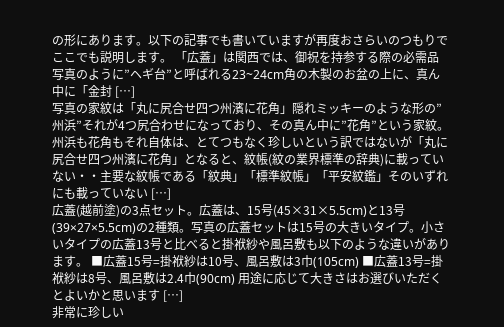の形にあります。以下の記事でも書いていますが再度おさらいのつもりでここでも説明します。 「広蓋」は関西では、御祝を持参する際の必需品 写真のように”ヘギ台”と呼ばれる23~24cm角の木製のお盆の上に、真ん中に「金封 […]
写真の家紋は「丸に尻合せ四つ州濱に花角」隠れミッキーのような形の”州浜”それが4つ尻合わせになっており、その真ん中に”花角”という家紋。州浜も花角もそれ自体は、とてつもなく珍しいという訳ではないが「丸に尻合せ四つ州濱に花角」となると、紋帳(紋の業界標準の辞典)に載っていない・・主要な紋帳である「紋典」「標準紋帳」「平安紋鑑」そのいずれにも載っていない […]
広蓋(越前塗)の3点セット。広蓋は、15号(45×31×5.5cm)と13号(39×27×5.5cm)の2種類。写真の広蓋セットは15号の大きいタイプ。小さいタイプの広蓋13号と比べると掛袱紗や風呂敷も以下のような違いがあります。 ■広蓋15号=掛袱紗は10号、風呂敷は3巾(105cm) ■広蓋13号=掛袱紗は8号、風呂敷は2.4巾(90cm) 用途に応じて大きさはお選びいただくとよいかと思います […]
非常に珍しい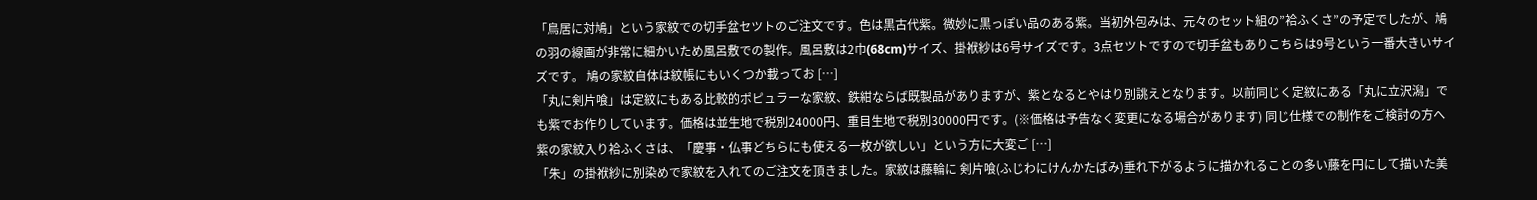「鳥居に対鳩」という家紋での切手盆セツトのご注文です。色は黒古代紫。微妙に黒っぽい品のある紫。当初外包みは、元々のセット組の”袷ふくさ”の予定でしたが、鳩の羽の線画が非常に細かいため風呂敷での製作。風呂敷は2巾(68cm)サイズ、掛袱紗は6号サイズです。3点セツトですので切手盆もありこちらは9号という一番大きいサイズです。 鳩の家紋自体は紋帳にもいくつか載ってお […]
「丸に剣片喰」は定紋にもある比較的ポピュラーな家紋、鉄紺ならば既製品がありますが、紫となるとやはり別誂えとなります。以前同じく定紋にある「丸に立沢潟」でも紫でお作りしています。価格は並生地で税別24000円、重目生地で税別30000円です。(※価格は予告なく変更になる場合があります) 同じ仕様での制作をご検討の方へ 紫の家紋入り袷ふくさは、「慶事・仏事どちらにも使える一枚が欲しい」という方に大変ご […]
「朱」の掛袱紗に別染めで家紋を入れてのご注文を頂きました。家紋は藤輪に 剣片喰(ふじわにけんかたばみ)垂れ下がるように描かれることの多い藤を円にして描いた美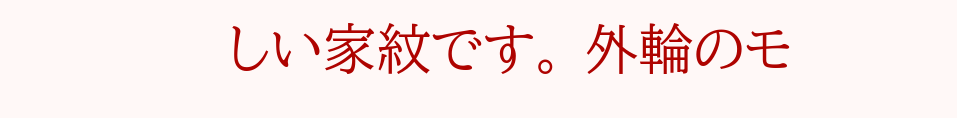しい家紋です。 外輪のモ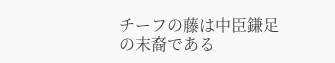チーフの藤は中臣鎌足の末裔である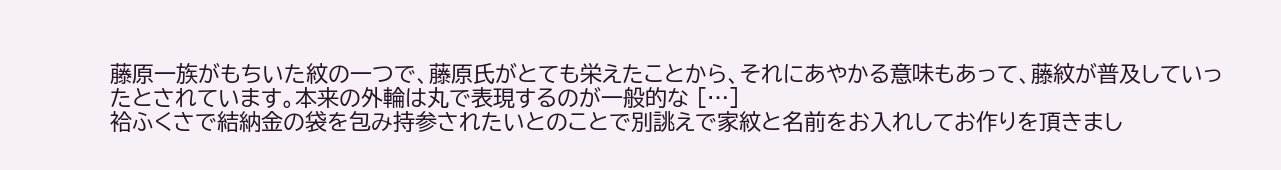藤原一族がもちいた紋の一つで、藤原氏がとても栄えたことから、それにあやかる意味もあって、藤紋が普及していったとされています。本来の外輪は丸で表現するのが一般的な […]
袷ふくさで結納金の袋を包み持参されたいとのことで別誂えで家紋と名前をお入れしてお作りを頂きまし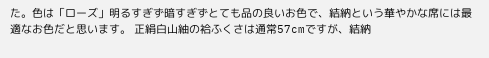た。色は「ローズ」明るすぎず暗すぎずとても品の良いお色で、結納という華やかな席には最適なお色だと思います。 正絹白山紬の袷ふくさは通常57cmですが、結納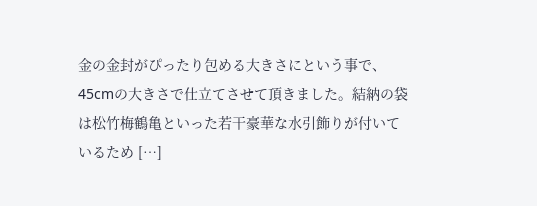金の金封がぴったり包める大きさにという事で、45cmの大きさで仕立てさせて頂きました。結納の袋は松竹梅鶴亀といった若干豪華な水引飾りが付いているため […]